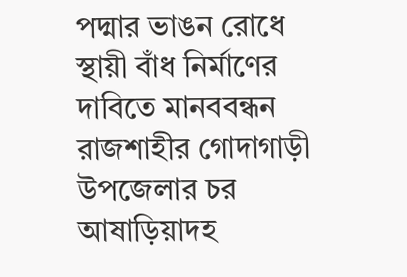পদ্মার ভাঙন রোধে স্থায়ী বাঁধ নির্মাণের দাবিতে মানববন্ধন
রাজশাহীর গোদাগাড়ী উপজেলার চর আষাড়িয়াদহ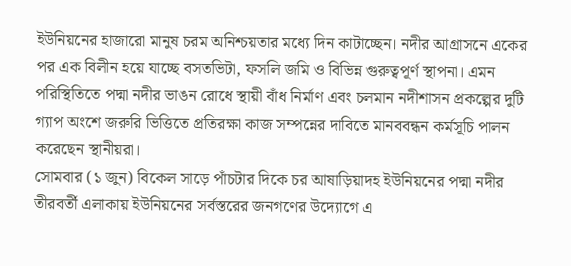ইউনিয়নের হাজারো মানুষ চরম অনিশ্চয়তার মধ্যে দিন কাটাচ্ছেন। নদীর আগ্রাসনে একের পর এক বিলীন হয়ে যাচ্ছে বসতভিটা, ফসলি জমি ও বিভিন্ন গুরুত্বপূর্ণ স্থাপনা। এমন পরিস্থিতিতে পদ্মা নদীর ভাঙন রোধে স্থায়ী বাঁধ নির্মাণ এবং চলমান নদীশাসন প্রকল্পের দুটি গ্যাপ অংশে জরুরি ভিত্তিতে প্রতিরক্ষা কাজ সম্পন্নের দাবিতে মানববন্ধন কর্মসূচি পালন করেছেন স্থানীয়রা।
সোমবার (১ জুন) বিকেল সাড়ে পাঁচটার দিকে চর আষাড়িয়াদহ ইউনিয়নের পদ্মা নদীর তীরবর্তী এলাকায় ইউনিয়নের সর্বস্তরের জনগণের উদ্যোগে এ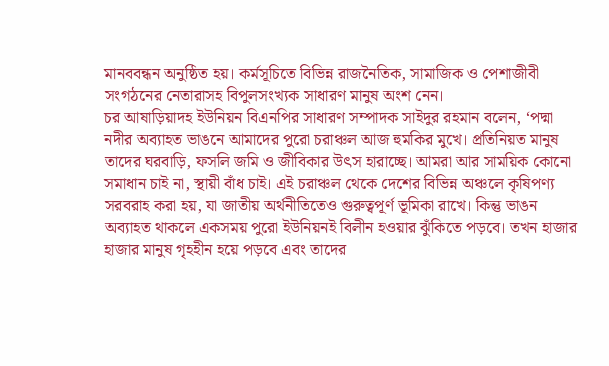মানববন্ধন অনুষ্ঠিত হয়। কর্মসূচিতে বিভিন্ন রাজনৈতিক, সামাজিক ও পেশাজীবী সংগঠনের নেতারাসহ বিপুলসংখ্যক সাধারণ মানুষ অংশ নেন।
চর আষাড়িয়াদহ ইউনিয়ন বিএনপির সাধারণ সম্পাদক সাইদুর রহমান বলেন, ‘পদ্মা নদীর অব্যাহত ভাঙনে আমাদের পুরো চরাঞ্চল আজ হুমকির মুখে। প্রতিনিয়ত মানুষ তাদের ঘরবাড়ি, ফসলি জমি ও জীবিকার উৎস হারাচ্ছে। আমরা আর সাময়িক কোনো সমাধান চাই না, স্থায়ী বাঁধ চাই। এই চরাঞ্চল থেকে দেশের বিভিন্ন অঞ্চলে কৃষিপণ্য সরবরাহ করা হয়, যা জাতীয় অর্থনীতিতেও গুরুত্বপূর্ণ ভূমিকা রাখে। কিন্তু ভাঙন অব্যাহত থাকলে একসময় পুরো ইউনিয়নই বিলীন হওয়ার ঝুঁকিতে পড়বে। তখন হাজার হাজার মানুষ গৃহহীন হয়ে পড়বে এবং তাদের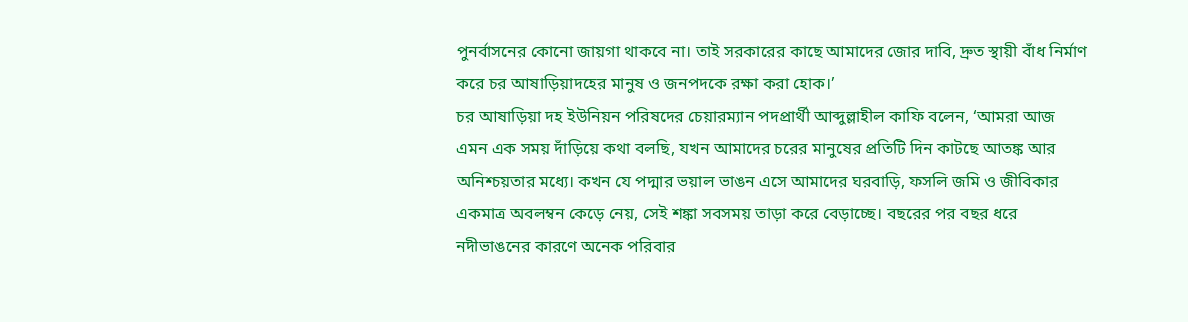পুনর্বাসনের কোনো জায়গা থাকবে না। তাই সরকারের কাছে আমাদের জোর দাবি, দ্রুত স্থায়ী বাঁধ নির্মাণ করে চর আষাড়িয়াদহের মানুষ ও জনপদকে রক্ষা করা হোক।’
চর আষাড়িয়া দহ ইউনিয়ন পরিষদের চেয়ারম্যান পদপ্রার্থী আব্দুল্লাহীল কাফি বলেন, ‘আমরা আজ এমন এক সময় দাঁড়িয়ে কথা বলছি, যখন আমাদের চরের মানুষের প্রতিটি দিন কাটছে আতঙ্ক আর অনিশ্চয়তার মধ্যে। কখন যে পদ্মার ভয়াল ভাঙন এসে আমাদের ঘরবাড়ি, ফসলি জমি ও জীবিকার একমাত্র অবলম্বন কেড়ে নেয়, সেই শঙ্কা সবসময় তাড়া করে বেড়াচ্ছে। বছরের পর বছর ধরে নদীভাঙনের কারণে অনেক পরিবার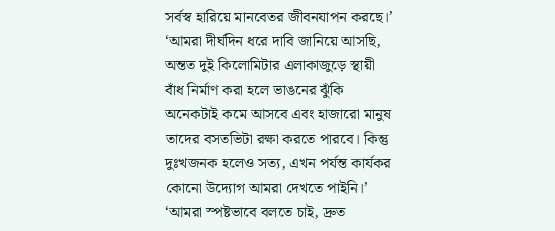সর্বস্ব হারিয়ে মানবেতর জীবনযাপন করছে।’
‘আমরা দীর্ঘদিন ধরে দাবি জানিয়ে আসছি, অন্তত দুই কিলোমিটার এলাকাজুড়ে স্থায়ী বাঁধ নির্মাণ করা হলে ভাঙনের ঝুঁকি অনেকটাই কমে আসবে এবং হাজারো মানুষ তাদের বসতভিটা রক্ষা করতে পারবে। কিন্তু দুঃখজনক হলেও সত্য, এখন পর্যন্ত কার্যকর কোনো উদ্যোগ আমরা দেখতে পাইনি।’
‘আমরা স্পষ্টভাবে বলতে চাই, দ্রুত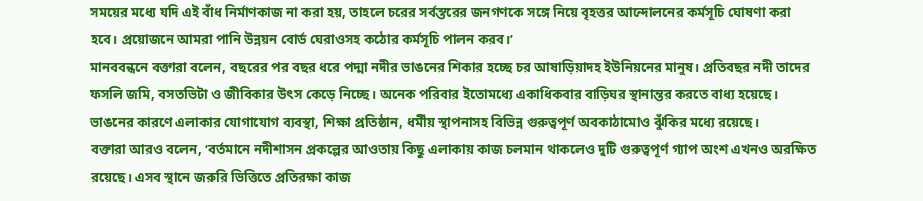সময়ের মধ্যে যদি এই বাঁধ নির্মাণকাজ না করা হয়, তাহলে চরের সর্বস্তরের জনগণকে সঙ্গে নিয়ে বৃহত্তর আন্দোলনের কর্মসূচি ঘোষণা করা হবে। প্রয়োজনে আমরা পানি উন্নয়ন বোর্ড ঘেরাওসহ কঠোর কর্মসূচি পালন করব।’
মানববন্ধনে বক্তারা বলেন, বছরের পর বছর ধরে পদ্মা নদীর ভাঙনের শিকার হচ্ছে চর আষাড়িয়াদহ ইউনিয়নের মানুষ। প্রতিবছর নদী তাদের ফসলি জমি, বসতভিটা ও জীবিকার উৎস কেড়ে নিচ্ছে। অনেক পরিবার ইতোমধ্যে একাধিকবার বাড়িঘর স্থানান্তর করতে বাধ্য হয়েছে। ভাঙনের কারণে এলাকার যোগাযোগ ব্যবস্থা, শিক্ষা প্রতিষ্ঠান, ধর্মীয় স্থাপনাসহ বিভিন্ন গুরুত্বপূর্ণ অবকাঠামোও ঝুঁকির মধ্যে রয়েছে।
বক্তারা আরও বলেন, ‘বর্তমানে নদীশাসন প্রকল্পের আওতায় কিছু এলাকায় কাজ চলমান থাকলেও দুটি গুরুত্বপূর্ণ গ্যাপ অংশ এখনও অরক্ষিত রয়েছে। এসব স্থানে জরুরি ভিত্তিতে প্রতিরক্ষা কাজ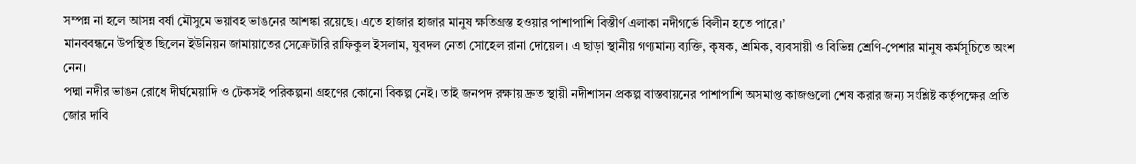সম্পন্ন না হলে আসন্ন বর্ষা মৌসুমে ভয়াবহ ভাঙনের আশঙ্কা রয়েছে। এতে হাজার হাজার মানুষ ক্ষতিগ্রস্ত হওয়ার পাশাপাশি বিস্তীর্ণ এলাকা নদীগর্ভে বিলীন হতে পারে।’
মানববন্ধনে উপস্থিত ছিলেন ইউনিয়ন জামায়াতের সেক্রেটারি রাফিকুল ইসলাম, যুবদল নেতা সোহেল রানা দোয়েল। এ ছাড়া স্থানীয় গণ্যমান্য ব্যক্তি, কৃষক, শ্রমিক, ব্যবসায়ী ও বিভিন্ন শ্রেণি-পেশার মানুষ কর্মসূচিতে অংশ নেন।
পদ্মা নদীর ভাঙন রোধে দীর্ঘমেয়াদি ও টেকসই পরিকল্পনা গ্রহণের কোনো বিকল্প নেই। তাই জনপদ রক্ষায় দ্রুত স্থায়ী নদীশাসন প্রকল্প বাস্তবায়নের পাশাপাশি অসমাপ্ত কাজগুলো শেষ করার জন্য সংশ্লিষ্ট কর্তৃপক্ষের প্রতি জোর দাবি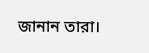জানান তারা।